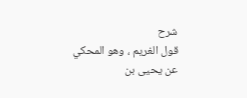شرح
قول الغريم ، وهو المحكي عن يحيى بن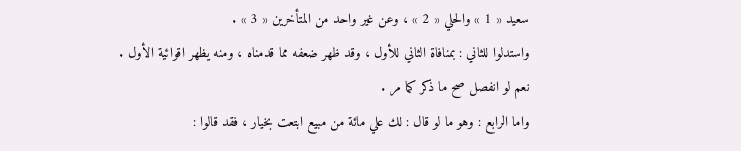سعيد « 1 » والحلي « 2 » ، وعن غير واحد من المتأخرين « 3 » .
واستدلوا للثاني : بمنافاة الثاني للأول ، وقد ظهر ضعفه مما قدمناه ، ومنه يظهر اقوائية الأول .
نعم لو انفصل صح ما ذكر كما مر .
واما الرابع : وهو ما لو قال : لك علي مائة من مبيع ابتعت بخيار ، فقد قالوا :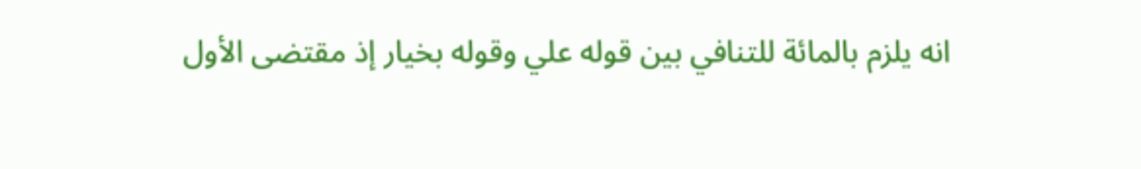انه يلزم بالمائة للتنافي بين قوله علي وقوله بخيار إذ مقتضى الأول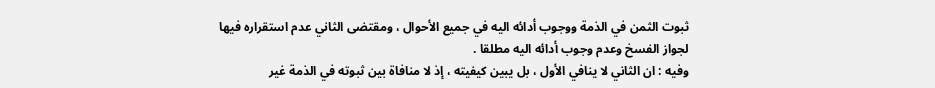ثبوت الثمن في الذمة ووجوب أدائه اليه في جميع الأحوال ، ومقتضى الثاني عدم استقراره فيها لجواز الفسخ وعدم وجوب أدائه اليه مطلقا .
وفيه : ان الثاني لا ينافي الأول ، بل يبين كيفيته ، إذ لا منافاة بين ثبوته في الذمة غير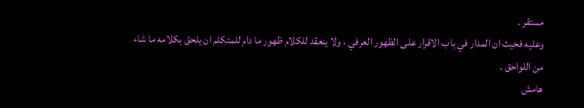مستقر .
وعليه فحيث ان المدار في باب الاقرار على الظهور العرفي ، ولا ينعقد للكلام ظهور ما دام للمتكلم ان يلحق بكلامه ما شاء من اللواحق .
هامش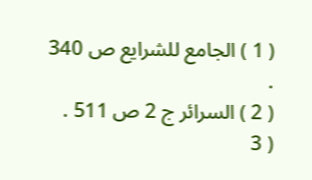( 1 ) الجامع للشرايع ص 340 .
( 2 ) السرائر ج 2 ص 511 .
( 3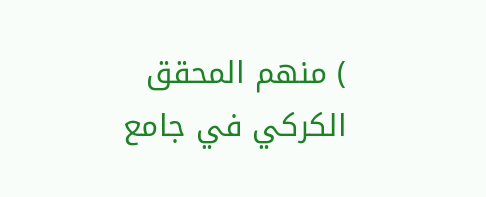) منهم المحقق الكركي في جامع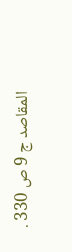المقاصد ج 9 ص 330 .